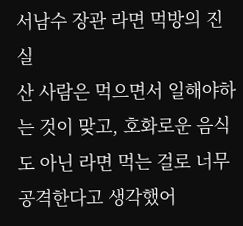서남수 장관 라면 먹방의 진실
산 사람은 먹으면서 일해야하는 것이 맞고, 호화로운 음식도 아닌 라면 먹는 걸로 너무 공격한다고 생각했어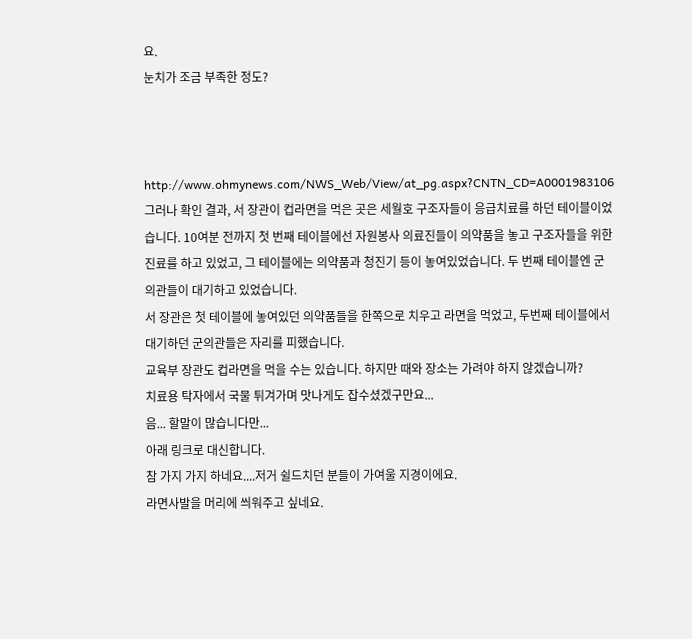요.
눈치가 조금 부족한 정도?



http://www.ohmynews.com/NWS_Web/View/at_pg.aspx?CNTN_CD=A0001983106
그러나 확인 결과, 서 장관이 컵라면을 먹은 곳은 세월호 구조자들이 응급치료를 하던 테이블이었습니다. 10여분 전까지 첫 번째 테이블에선 자원봉사 의료진들이 의약품을 놓고 구조자들을 위한 진료를 하고 있었고, 그 테이블에는 의약품과 청진기 등이 놓여있었습니다. 두 번째 테이블엔 군의관들이 대기하고 있었습니다.
서 장관은 첫 테이블에 놓여있던 의약품들을 한쪽으로 치우고 라면을 먹었고, 두번째 테이블에서 대기하던 군의관들은 자리를 피했습니다.
교육부 장관도 컵라면을 먹을 수는 있습니다. 하지만 때와 장소는 가려야 하지 않겠습니까?
치료용 탁자에서 국물 튀겨가며 맛나게도 잡수셨겠구만요...
음... 할말이 많습니다만...
아래 링크로 대신합니다.
참 가지 가지 하네요....저거 쉴드치던 분들이 가여울 지경이에요.
라면사발을 머리에 씌워주고 싶네요.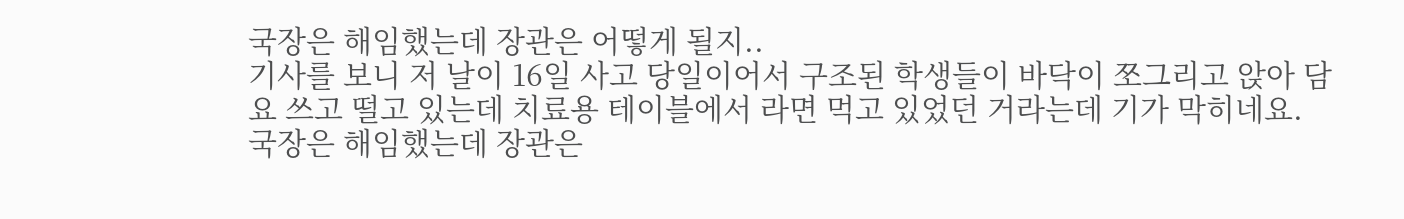국장은 해임했는데 장관은 어떻게 될지..
기사를 보니 저 날이 16일 사고 당일이어서 구조된 학생들이 바닥이 쪼그리고 앉아 담요 쓰고 떨고 있는데 치료용 테이블에서 라면 먹고 있었던 거라는데 기가 막히네요.
국장은 해임했는데 장관은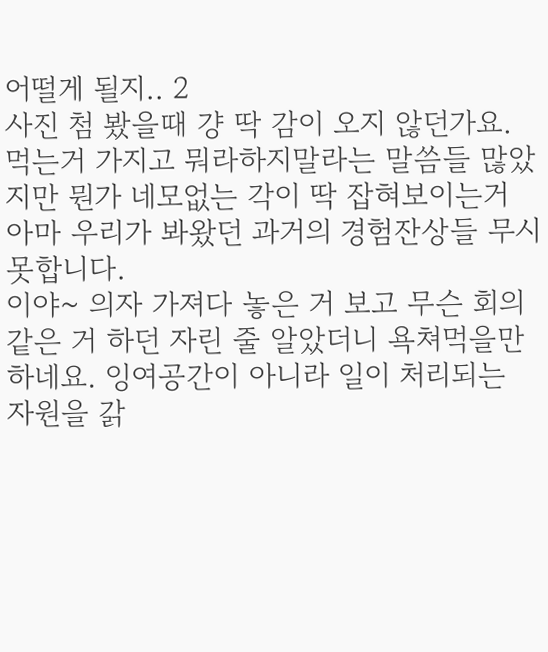어떨게 될지.. 2
사진 첨 봤을때 걍 딱 감이 오지 않던가요. 먹는거 가지고 뭐라하지말라는 말씀들 많았지만 뭔가 네모없는 각이 딱 잡혀보이는거 아마 우리가 봐왔던 과거의 경험잔상들 무시못합니다.
이야~ 의자 가져다 놓은 거 보고 무슨 회의 같은 거 하던 자린 줄 알았더니 욕쳐먹을만 하네요. 잉여공간이 아니라 일이 처리되는 자원을 갉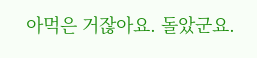아먹은 거잖아요. 돌았군요.